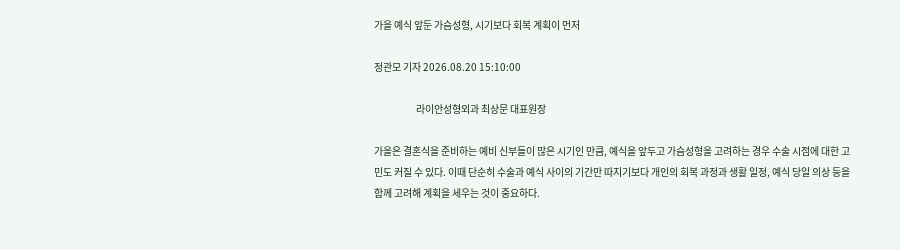가을 예식 앞둔 가슴성형, 시기보다 회복 계획이 먼저

정관모 기자 2026.08.20 15:10:00

                     라이안성형외과 최상문 대표원장

가을은 결혼식을 준비하는 예비 신부들이 많은 시기인 만큼, 예식을 앞두고 가슴성형을 고려하는 경우 수술 시점에 대한 고민도 커질 수 있다. 이때 단순히 수술과 예식 사이의 기간만 따지기보다 개인의 회복 과정과 생활 일정, 예식 당일 의상 등을 함께 고려해 계획을 세우는 것이 중요하다.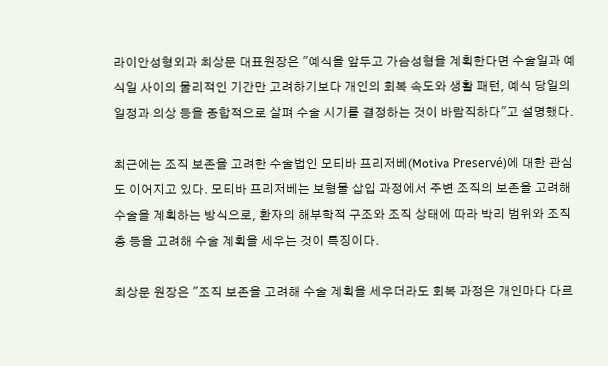라이안성형외과 최상문 대표원장은 "예식을 앞두고 가슴성형을 계획한다면 수술일과 예식일 사이의 물리적인 기간만 고려하기보다 개인의 회복 속도와 생활 패턴, 예식 당일의 일정과 의상 등을 종합적으로 살펴 수술 시기를 결정하는 것이 바람직하다"고 설명했다.

최근에는 조직 보존을 고려한 수술법인 모티바 프리저베(Motiva Preservé)에 대한 관심도 이어지고 있다. 모티바 프리저베는 보형물 삽입 과정에서 주변 조직의 보존을 고려해 수술을 계획하는 방식으로, 환자의 해부학적 구조와 조직 상태에 따라 박리 범위와 조직층 등을 고려해 수술 계획을 세우는 것이 특징이다.

최상문 원장은 "조직 보존을 고려해 수술 계획을 세우더라도 회복 과정은 개인마다 다르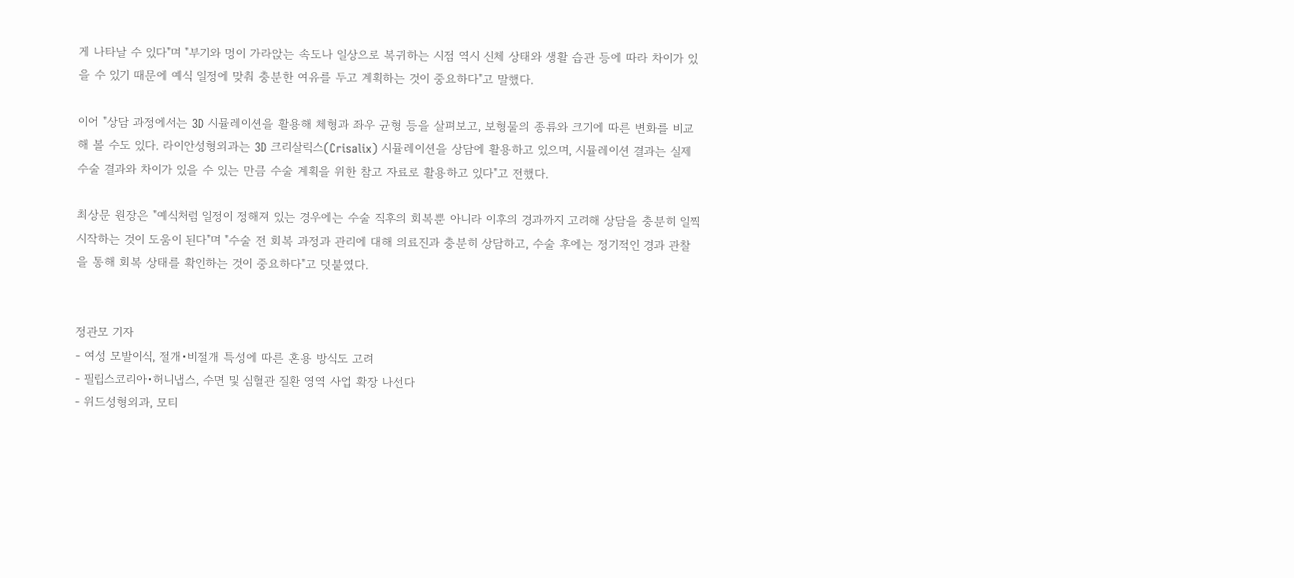게 나타날 수 있다"며 "부기와 멍이 가라앉는 속도나 일상으로 복귀하는 시점 역시 신체 상태와 생활 습관 등에 따라 차이가 있을 수 있기 때문에 예식 일정에 맞춰 충분한 여유를 두고 계획하는 것이 중요하다"고 말했다.

이어 "상담 과정에서는 3D 시뮬레이션을 활용해 체형과 좌우 균형 등을 살펴보고, 보형물의 종류와 크기에 따른 변화를 비교해 볼 수도 있다. 라이안성형외과는 3D 크리살릭스(Crisalix) 시뮬레이션을 상담에 활용하고 있으며, 시뮬레이션 결과는 실제 수술 결과와 차이가 있을 수 있는 만큼 수술 계획을 위한 참고 자료로 활용하고 있다"고 전했다.

최상문 원장은 "예식처럼 일정이 정해져 있는 경우에는 수술 직후의 회복뿐 아니라 이후의 경과까지 고려해 상담을 충분히 일찍 시작하는 것이 도움이 된다"며 "수술 전 회복 과정과 관리에 대해 의료진과 충분히 상담하고, 수술 후에는 정기적인 경과 관찰을 통해 회복 상태를 확인하는 것이 중요하다"고 덧붙였다.


정관모 기자
- 여성 모발이식, 절개•비절개 특성에 따른 혼용 방식도 고려
- 필립스코리아•허니냅스, 수면 및 심혈관 질환 영역 사업 확장 나선다
- 위드성형외과, 모티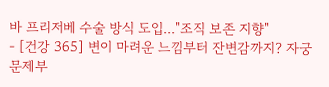바 프리저베 수술 방식 도입..."조직 보존 지향"
- [건강 365] 변이 마려운 느낌부터 잔변감까지? 자궁 문제부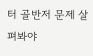터 골반저 문제 살펴봐야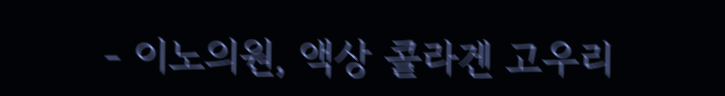- 이노의원, 액상 콜라겐 고우리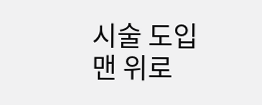시술 도입
맨 위로